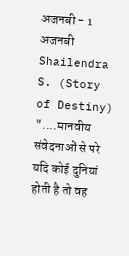अजनबी - 1
अजनबी Shailendra S. (Story of Destiny) "....मानवीय संवेदनाओं से परे यदि कोई दुनियां होती है तो वह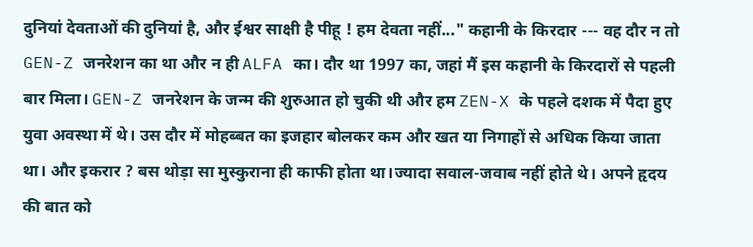दुनियां देवताओं की दुनियां है, और ईश्वर साक्षी है पीहू ! हम देवता नहीं..." कहानी के किरदार --- वह दौर न तो GEN-Z जनरेशन का था और न ही ALFA का। दौर था 1997 का, जहां मैं इस कहानी के किरदारों से पहली बार मिला। GEN-Z जनरेशन के जन्म की शुरुआत हो चुकी थी और हम ZEN-X के पहले दशक में पैदा हुए युवा अवस्था में थे। उस दौर में मोहब्बत का इजहार बोलकर कम और खत या निगाहों से अधिक किया जाता था। और इकरार ? बस थोड़ा सा मुस्कुराना ही काफी होता था।ज्यादा सवाल-जवाब नहीं होते थे। अपने हृदय की बात को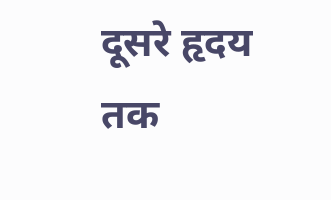दूसरे हृदय तक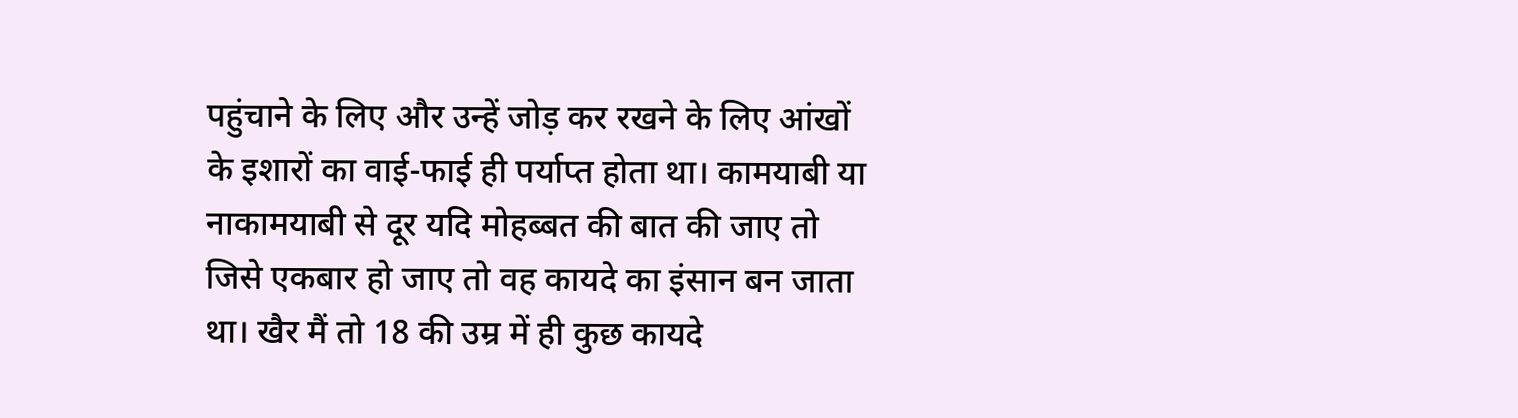पहुंचाने के लिए और उन्हें जोड़ कर रखने के लिए आंखों के इशारों का वाई-फाई ही पर्याप्त होता था। कामयाबी या नाकामयाबी से दूर यदि मोहब्बत की बात की जाए तो जिसे एकबार हो जाए तो वह कायदे का इंसान बन जाता था। खैर मैं तो 18 की उम्र में ही कुछ कायदे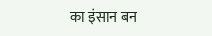का इंसान बन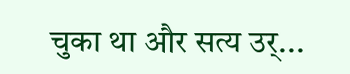चुका था और सत्य उर्...